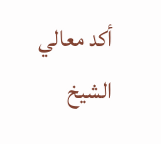أكد معالي الشيخ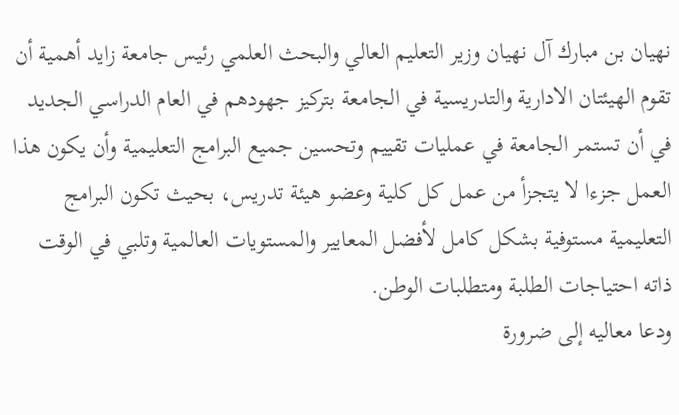نهيان بن مبارك آل نهيان وزير التعليم العالي والبحث العلمي رئيس جامعة زايد أهمية أن تقوم الهيئتان الادارية والتدريسية في الجامعة بتركيز جهودهم في العام الدراسي الجديد في أن تستمر الجامعة في عمليات تقييم وتحسين جميع البرامج التعليمية وأن يكون هذا العمل جزءا لا يتجزأ من عمل كل كلية وعضو هيئة تدريس، بحيث تكون البرامج التعليمية مستوفية بشكل كامل لأفضل المعايير والمستويات العالمية وتلبي في الوقت ذاته احتياجات الطلبة ومتطلبات الوطن.
ودعا معاليه إلى ضرورة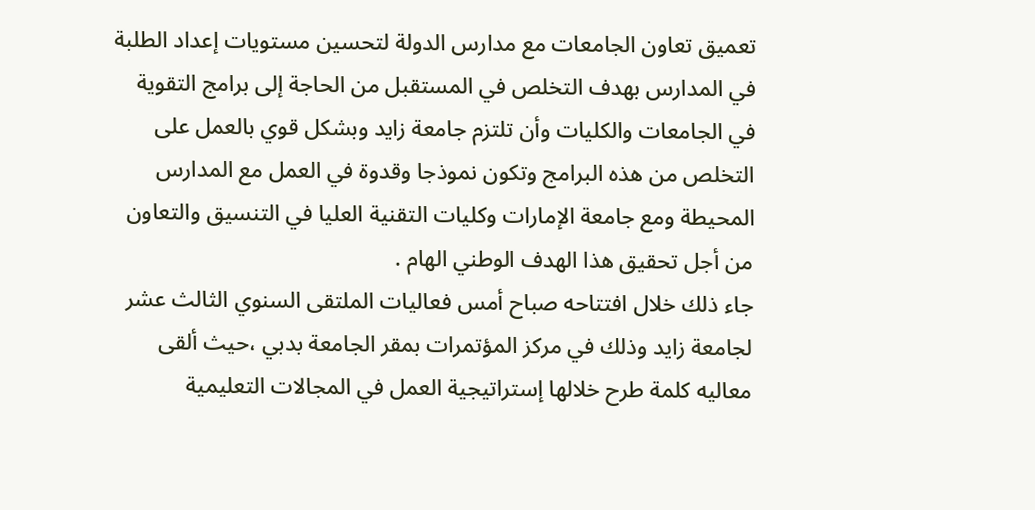تعميق تعاون الجامعات مع مدارس الدولة لتحسين مستويات إعداد الطلبة في المدارس بهدف التخلص في المستقبل من الحاجة إلى برامج التقوية في الجامعات والكليات وأن تلتزم جامعة زايد وبشكل قوي بالعمل على التخلص من هذه البرامج وتكون نموذجا وقدوة في العمل مع المدارس المحيطة ومع جامعة الإمارات وكليات التقنية العليا في التنسيق والتعاون من أجل تحقيق هذا الهدف الوطني الهام .
جاء ذلك خلال افتتاحه صباح أمس فعاليات الملتقى السنوي الثالث عشر لجامعة زايد وذلك في مركز المؤتمرات بمقر الجامعة بدبي ،حيث ألقى معاليه كلمة طرح خلالها إستراتيجية العمل في المجالات التعليمية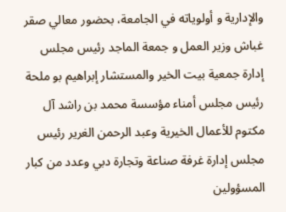والإدارية و أولوياته في الجامعة، بحضور معالي صقر غباش وزير العمل و جمعة الماجد رئيس مجلس إدارة جمعية بيت الخير والمستشار إبراهيم بو ملحة رئيس مجلس أمناء مؤسسة محمد بن راشد آل مكتوم للأعمال الخيرية وعبد الرحمن الغرير رئيس مجلس إدارة غرفة صناعة وتجارة دبي وعدد من كبار المسؤولين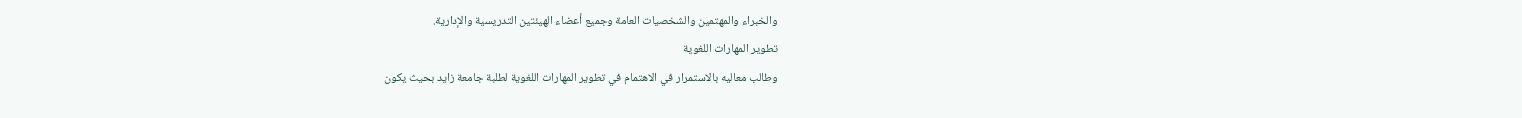والخبراء والمهتمين والشخصيات العامة وجميع أعضاء الهيئتين التدريسية والإدارية.
تطوير المهارات اللغوية
وطالب معاليه بالاستمرار في الاهتمام في تطوير المهارات اللغوية لطلبة جامعة زايد بحيث يكون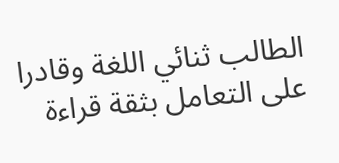الطالب ثنائي اللغة وقادرا على التعامل بثقة قراءة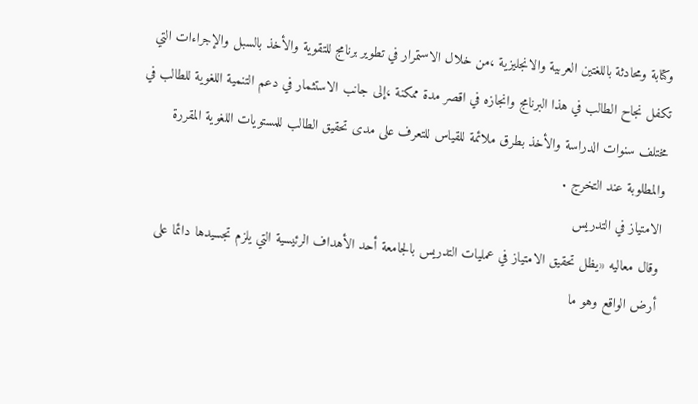وكتابة ومحادثة باللغتين العربية والانجليزية ،من خلال الاستمرار في تطوير برنامج للتقوية والأخذ بالسبل والإجراءات التي تكفل نجاح الطالب في هذا البرنامج وانجازه في اقصر مدة ممكنة ،إلى جانب الاستثمار في دعم التنمية اللغوية للطالب في مختلف سنوات الدراسة والأخذ بطرق ملائمة للقياس للتعرف على مدى تحقيق الطالب للمستويات اللغوية المقررة والمطلوبة عند التخرج .
الامتياز في التدريس
وقال معاليه «يظل تحقيق الامتياز في عمليات التدريس بالجامعة أحد الأهداف الرئيسية التي يلزم تجسيدها دائما على أرض الواقع وهو ما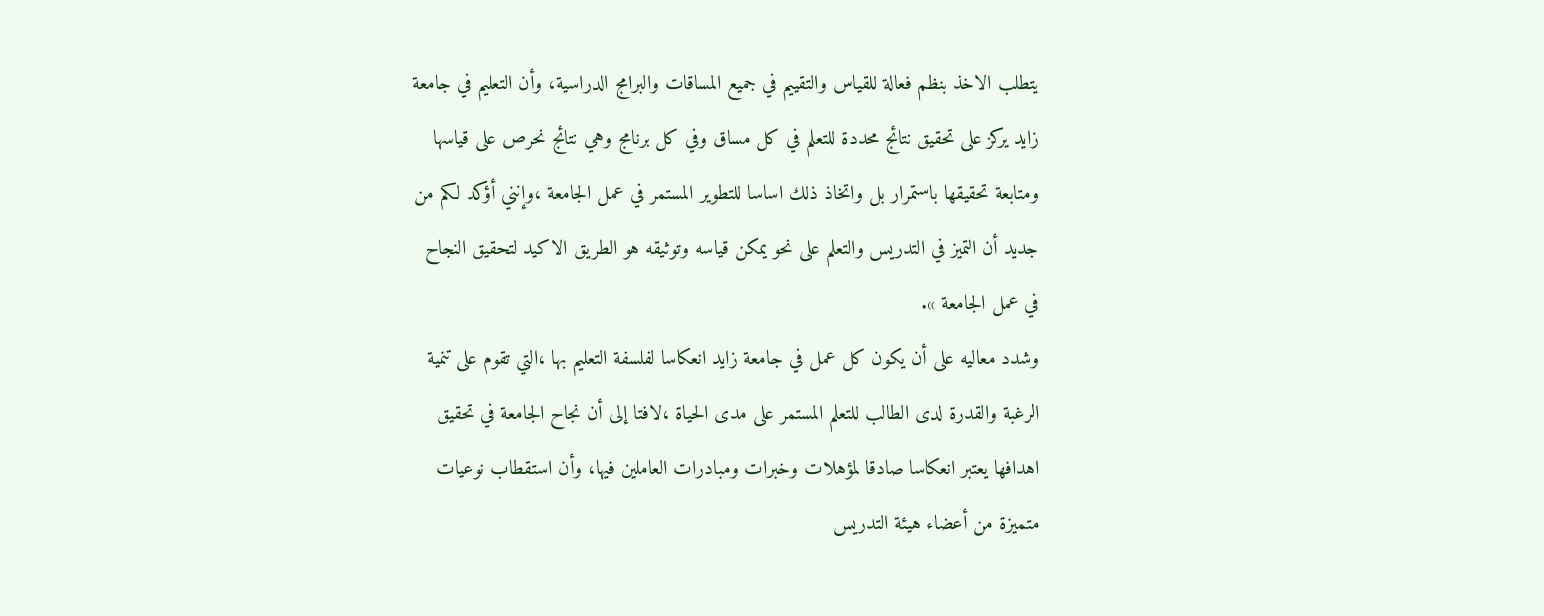يتطلب الاخذ بنظم فعالة للقياس والتقييم في جميع المساقات والبرامج الدراسية، وأن التعليم في جامعة زايد يركز على تحقيق نتائج محددة للتعلم في كل مساق وفي كل برنامج وهي نتائج نحرص على قياسها ومتابعة تحقيقها باستمرار بل واتخاذ ذلك اساسا للتطوير المستمر في عمل الجامعة ،وإنني أؤكد لكم من جديد أن التميز في التدريس والتعلم على نحو يمكن قياسه وتوثيقه هو الطريق الاكيد لتحقيق النجاح في عمل الجامعة ».
وشدد معاليه على أن يكون كل عمل في جامعة زايد انعكاسا لفلسفة التعليم بها ،التي تقوم على تنمية الرغبة والقدرة لدى الطالب للتعلم المستمر على مدى الحياة ،لافتا إلى أن نجاح الجامعة في تحقيق اهدافها يعتبر انعكاسا صادقا لمؤهلات وخبرات ومبادرات العاملين فيها، وأن استقطاب نوعيات متميزة من أعضاء هيئة التدريس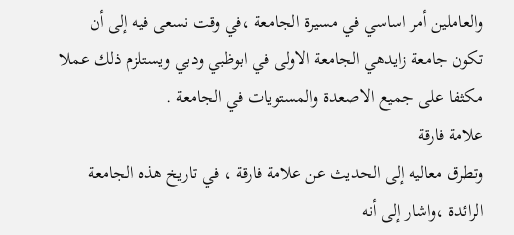والعاملين أمر اساسي في مسيرة الجامعة ،في وقت نسعى فيه إلى أن تكون جامعة زايدهي الجامعة الاولى في ابوظبي ودبي ويستلزم ذلك عملا مكثفا على جميع الاصعدة والمستويات في الجامعة .
علامة فارقة
وتطرق معاليه إلى الحديث عن علامة فارقة ، في تاريخ هذه الجامعة الرائدة ،واشار إلى أنه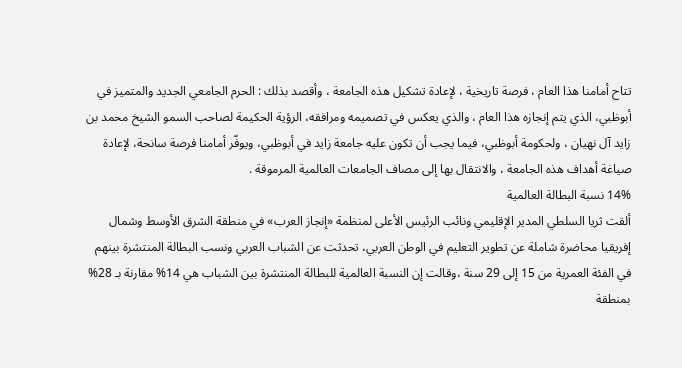تتاح أمامنا هذا العام ، فرصة تاريخية ، لإعادة تشكيل هذه الجامعة ، وأقصد بذلك : الحرم الجامعي الجديد والمتميز في أبوظبي، الذي يتم إنجازه هذا العام ، والذي يعكس في تصميمه ومرافقه، الرؤية الحكيمة لصاحب السمو الشيخ محمد بن زايد آل نهيان ، ولحكومة أبوظبي، فيما يجب أن تكون عليه جامعة زايد في أبوظبي، ويوفّر أمامنا فرصة سانحة، لإعادة صياغة أهداف هذه الجامعة ، والانتقال بها إلى مصاف الجامعات العالمية المرموقة .
14% نسبة البطالة العالمية
ألقت ثريا السلطي المدير الإقليمي ونائب الرئيس الأعلى لمنظمة «إنجاز العرب» في منطقة الشرق الأوسط وشمال إفريقيا محاضرة شاملة عن تطوير التعليم في الوطن العربي، تحدثت عن الشباب العربي ونسب البطالة المنتشرة بينهم في الفئة العمرية من 15 إلى 29 سنة ،وقالت إن النسبة العالمية للبطالة المنتشرة بين الشباب هي 14% مقارنة بـ 28% بمنطقة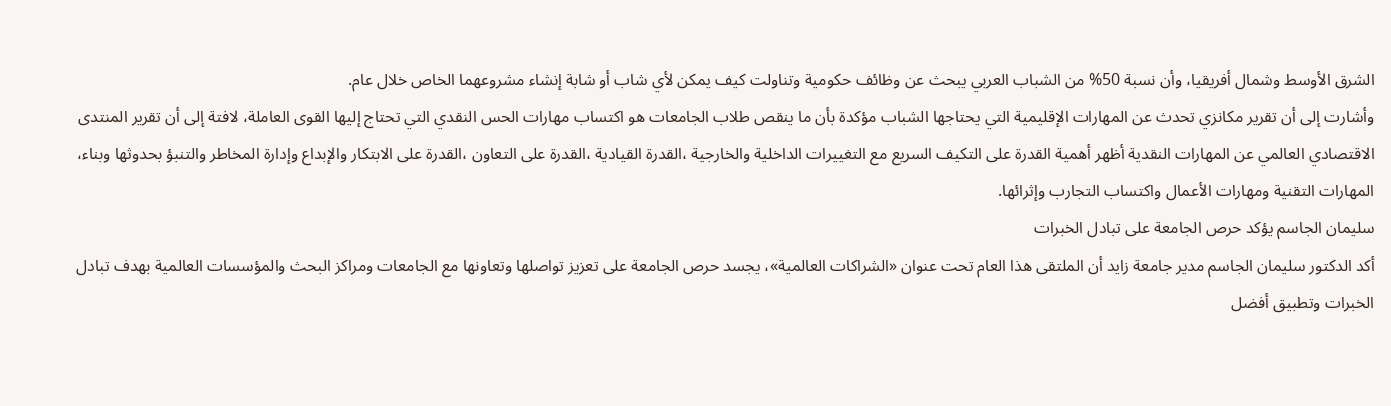الشرق الأوسط وشمال أفريقيا، وأن نسبة 50% من الشباب العربي يبحث عن وظائف حكومية وتناولت كيف يمكن لأي شاب أو شابة إنشاء مشروعهما الخاص خلال عام.
وأشارت إلى أن تقرير مكانزي تحدث عن المهارات الإقليمية التي يحتاجها الشباب مؤكدة بأن ما ينقص طلاب الجامعات هو اكتساب مهارات الحس النقدي التي تحتاج إليها القوى العاملة، لافتة إلى أن تقرير المنتدى الاقتصادي العالمي عن المهارات النقدية أظهر أهمية القدرة على التكيف السريع مع التغييرات الداخلية والخارجية ،القدرة القيادية ،القدرة على التعاون ،القدرة على الابتكار والإبداع وإدارة المخاطر والتنبؤ بحدوثها وبناء، المهارات التقنية ومهارات الأعمال واكتساب التجارب وإثرائها.
سليمان الجاسم يؤكد حرص الجامعة على تبادل الخبرات
أكد الدكتور سليمان الجاسم مدير جامعة زايد أن الملتقى هذا العام تحت عنوان «الشراكات العالمية»، يجسد حرص الجامعة على تعزيز تواصلها وتعاونها مع الجامعات ومراكز البحث والمؤسسات العالمية بهدف تبادل الخبرات وتطبيق أفضل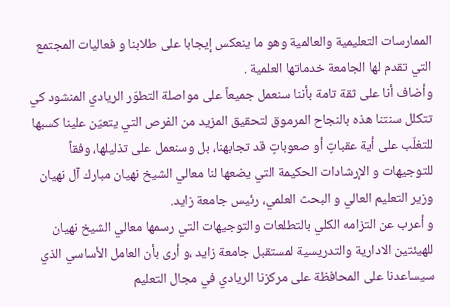الممارسات التعليمية والعالمية وهو ما ينعكس إيجابا على طلابنا و فعاليات المجتمع التي تقدم لها الجامعة خدماتها العلمية .
وأضاف أنا على ثقة تامة بأننا سنعمل جميعاً على مواصلة التطوّر الريادي المنشود كي تتكلل سنتنا هذه بالنجاح المرموق لتحقيق المزيد من الفرص التي يتعيّن علينا كسبها للتغلّب على أية عقباتٍ أو صعوباتٍ قد تجابهنا، بل وسنعمل على تذليلها، وفقاً للتوجيهات و الإرشادات الحكيمة التي يضعها لنا معالي الشيخ نهيان مبارك آل نهيان وزير التعليم العالي و البحث العلمي، رئيس جامعة زايد.
و أعرب عن التزامه الكلي بالتطلعات والتوجيهات التي رسمها معالي الشيخ نهيان للهيئتين الادارية والتدريسية لمستقبل جامعة زايد ،و أرى بأن العامل الأساسي الذي سيساعدنا على المحافظة على مركزنا الريادي في مجال التعليم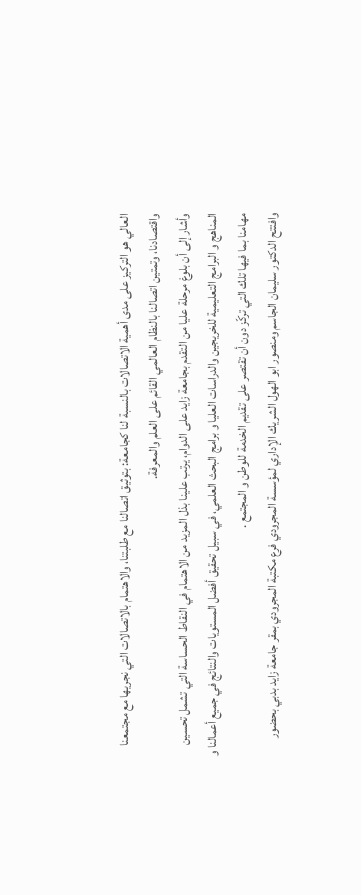العالي هو التركيز على مدى أهمية الاتصالات بالنسبة لنا كجامعة: بتوثيق اتصالنا مع طلبتنا، والاهتمام بالاتصالات التي نجريها مع مجتمعنا واقتصادنا، وتمتين اتصالنا بالنظام العالمي القائم على العلم والمعرفة.
وأشار إلى أن بلوغ مرحلة عليا من التقدم بجامعة زايد على الدوام، يرتب علينا بذل المزيد من الاهتمام في النقاط الحساسة التي تشمل تحسين المناهج و البرامج التعليمية للخريجين والدراسات العليا و برامج البحث العلمي، في سبيل تحقيق أفضل المستويات والنتائج في جميع أعمالنا و مهامنا بما فيها تلك التي تركّز دون أن تقتصر على تقديم الخدمة للوطن و المجتمع .
وافتتح الدكتور سليمان الجاسم ومنصور ابو الهول الشريك الإداري لمؤسسة المجرودي فرع مكتبة المجرودي بمقر جامعة زايد بدبي بحضور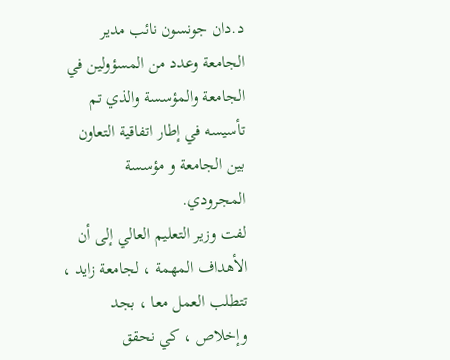د.دان جونسون نائب مدير الجامعة وعدد من المسؤولين في الجامعة والمؤسسة والذي تم تأسيسه في إطار اتفاقية التعاون بين الجامعة و مؤسسة المجرودي.
لفت وزير التعليم العالي إلى أن الأهداف المهمة ، لجامعة زايد ، تتطلب العمل معا ، بجد وإخلاص ، كي نحقق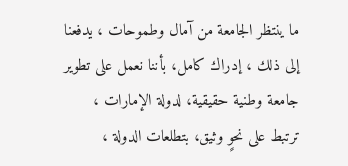ما ينتظر الجامعة من آمال وطموحات ، يدفعنا إلى ذلك ، إدراك كامل، بأننا نعمل على تطوير جامعة وطنية حقيقية، لدولة الإمارات ، ترتبط على نحوٍ وثيق، بتطلعات الدولة ،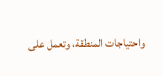واحتياجات المنطقة، وتعمل على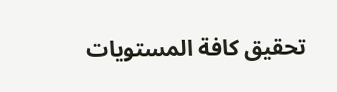تحقيق كافة المستويات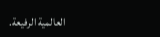العالمية الرفيعة.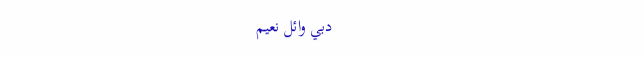دبي وائل نعيم